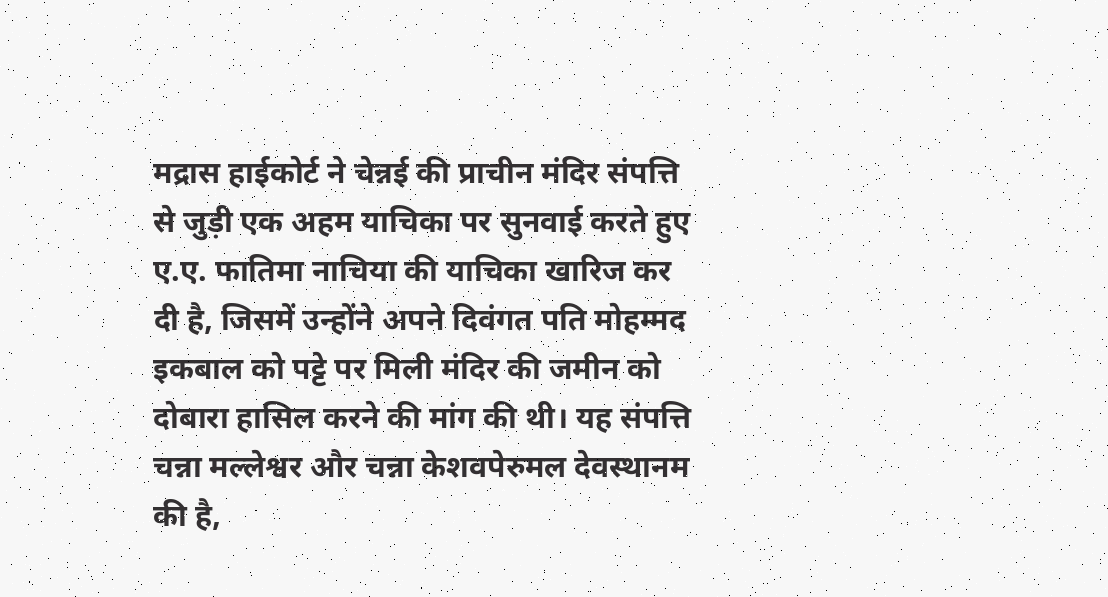मद्रास हाईकोर्ट ने चेन्नई की प्राचीन मंदिर संपत्ति से जुड़ी एक अहम याचिका पर सुनवाई करते हुए ए.ए. फातिमा नाचिया की याचिका खारिज कर दी है, जिसमें उन्होंने अपने दिवंगत पति मोहम्मद इकबाल को पट्टे पर मिली मंदिर की जमीन को दोबारा हासिल करने की मांग की थी। यह संपत्ति चन्ना मल्लेश्वर और चन्ना केशवपेरुमल देवस्थानम की है,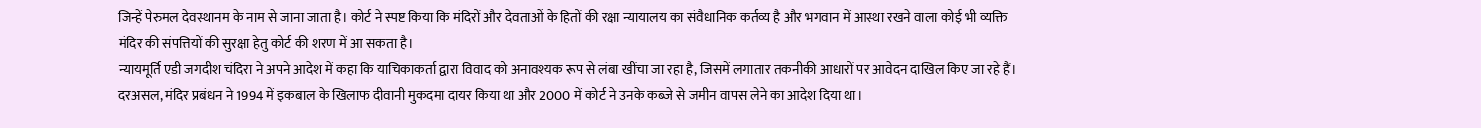जिन्हें पेरुमल देवस्थानम के नाम से जाना जाता है। कोर्ट ने स्पष्ट किया कि मंदिरों और देवताओं के हितों की रक्षा न्यायालय का संवैधानिक कर्तव्य है और भगवान में आस्था रखने वाला कोई भी व्यक्ति मंदिर की संपत्तियों की सुरक्षा हेतु कोर्ट की शरण में आ सकता है।
न्यायमूर्ति एडी जगदीश चंदिरा ने अपने आदेश में कहा कि याचिकाकर्ता द्वारा विवाद को अनावश्यक रूप से लंबा खींचा जा रहा है, जिसमें लगातार तकनीकी आधारों पर आवेदन दाखिल किए जा रहे हैं। दरअसल, मंदिर प्रबंधन ने 1994 में इकबाल के खिलाफ दीवानी मुकदमा दायर किया था और 2000 में कोर्ट ने उनके कब्जे से जमीन वापस लेने का आदेश दिया था।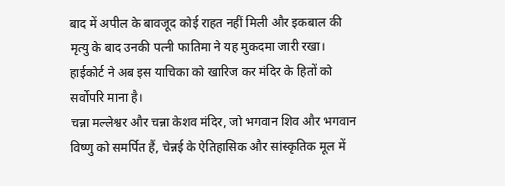बाद में अपील के बावजूद कोई राहत नहीं मिली और इकबाल की मृत्यु के बाद उनकी पत्नी फातिमा ने यह मुकदमा जारी रखा। हाईकोर्ट ने अब इस याचिका को खारिज कर मंदिर के हितों को सर्वोपरि माना है।
चन्ना मल्लेश्वर और चन्ना केशव मंदिर, जो भगवान शिव और भगवान विष्णु को समर्पित हैं, चेन्नई के ऐतिहासिक और सांस्कृतिक मूल में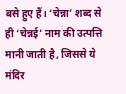बसे हुए हैं। ‘चेन्ना’ शब्द से ही ‘चेन्नई’ नाम की उत्पत्ति मानी जाती है, जिससे ये मंदिर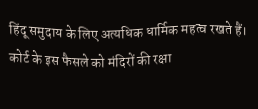हिंदू समुदाय के लिए अत्यधिक धार्मिक महत्व रखते हैं। कोर्ट के इस फैसले को मंदिरों की रक्षा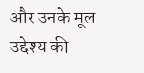और उनके मूल उद्देश्य की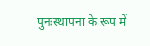पुनःस्थापना के रूप में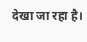देखा जा रहा है।